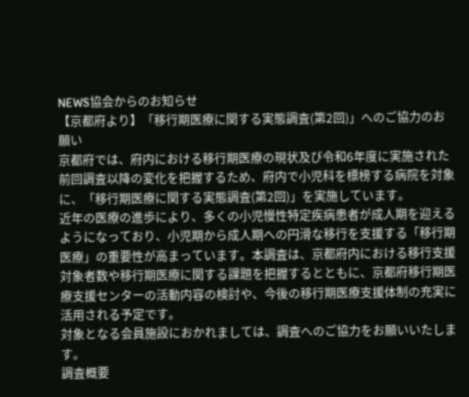NEWS協会からのお知らせ
【京都府より】「移行期医療に関する実態調査(第2回)」へのご協力のお願い
京都府では、府内における移行期医療の現状及び令和6年度に実施された前回調査以降の変化を把握するため、府内で小児科を標榜する病院を対象に、「移行期医療に関する実態調査(第2回)」を実施しています。
近年の医療の進歩により、多くの小児慢性特定疾病患者が成人期を迎えるようになっており、小児期から成人期への円滑な移行を支援する「移行期医療」の重要性が高まっています。本調査は、京都府内における移行支援対象者数や移行期医療に関する課題を把握するとともに、京都府移行期医療支援センターの活動内容の検討や、今後の移行期医療支援体制の充実に活用される予定です。
対象となる会員施設におかれましては、調査へのご協力をお願いいたします。
調査概要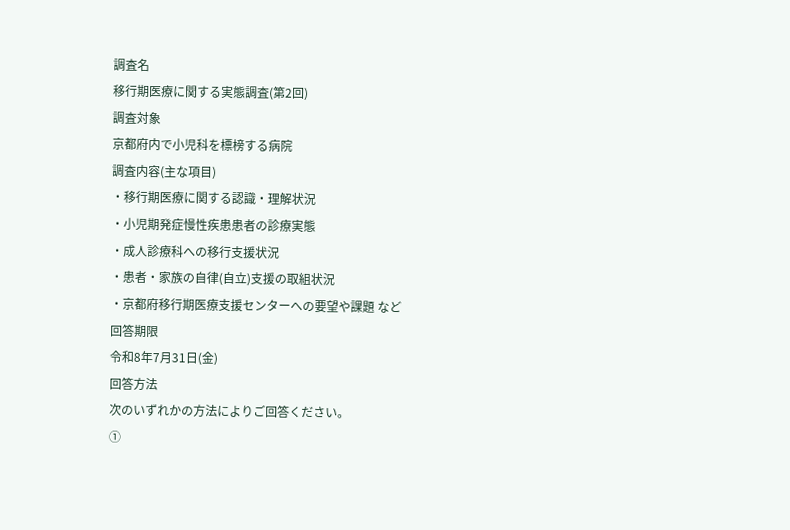調査名
移行期医療に関する実態調査(第2回)
調査対象
京都府内で小児科を標榜する病院
調査内容(主な項目)
・移行期医療に関する認識・理解状況
・小児期発症慢性疾患患者の診療実態
・成人診療科への移行支援状況
・患者・家族の自律(自立)支援の取組状況
・京都府移行期医療支援センターへの要望や課題 など
回答期限
令和8年7月31日(金)
回答方法
次のいずれかの方法によりご回答ください。
①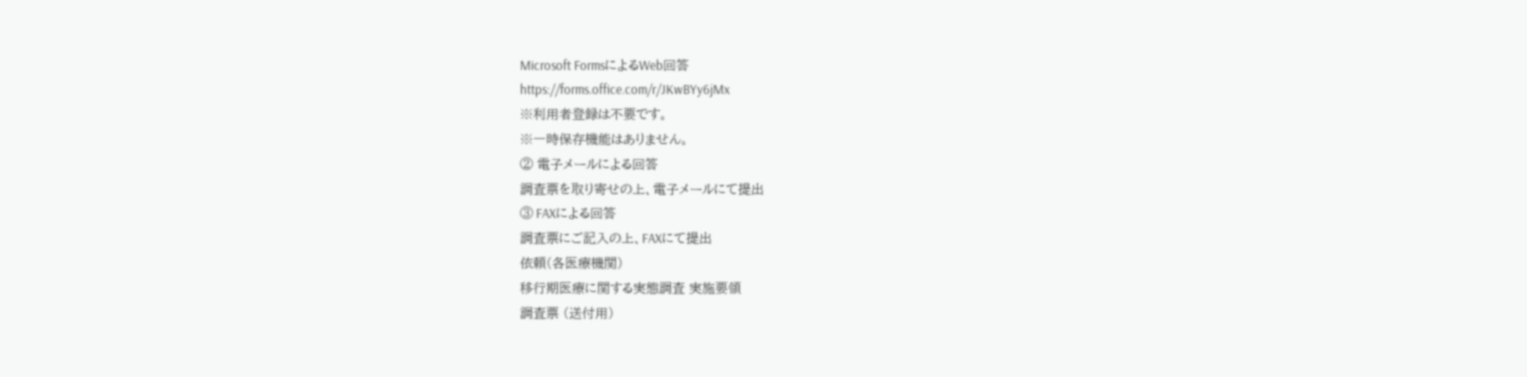Microsoft FormsによるWeb回答
https://forms.office.com/r/JKwBYy6jMx
※利用者登録は不要です。
※一時保存機能はありません。
② 電子メールによる回答
調査票を取り寄せの上、電子メールにて提出
③ FAXによる回答
調査票にご記入の上、FAXにて提出
依頼(各医療機関)
移行期医療に関する実態調査 実施要領
調査票 (送付用)